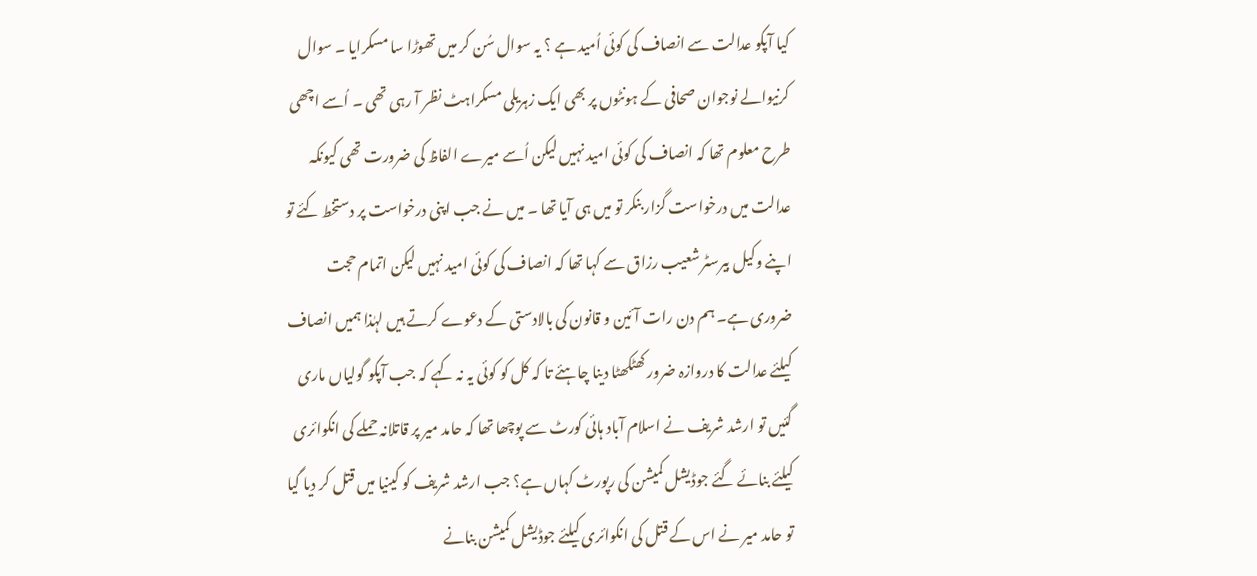کیا آپکو عدالت سے انصاف کی کوئی اُمید ہے ؟ یہ سوال سُن کر میں تھوڑا سا مسکرایا ۔ سوال کرنیوالے نوجوان صحافی کے ہونٹوں پر بھی ایک زہریلی مسکراہٹ نظر آ رہی تھی ۔ اُسے اچھی طرح معلوم تھا کہ انصاف کی کوئی امید نہیں لیکن اُسے میرے الفاظ کی ضرورت تھی کیونکہ عدالت میں درخواست گزار بنکر تو میں ہی آیا تھا ۔ میں نے جب اپنی درخواست پر دستخط کئے تو اپنے وکیل بیرسٹر شعیب رزاق سے کہا تھا کہ انصاف کی کوئی امید نہیں لیکن اتمام حجت ضروری ہے۔ ہم دن رات آئین و قانون کی بالادستی کے دعوے کرتے ہیں لہٰذا ہمیں انصاف کیلئے عدالت کا دروازہ ضرور کھٹکھٹا دینا چاہئے تا کہ کل کو کوئی یہ نہ کہے کہ جب آپکو گولیاں ماری گئیں تو ارشد شریف نے اسلام آباد ہائی کورٹ سے پوچھا تھا کہ حامد میر پر قاتلانہ حملے کی انکوائری کیلئے بنائے گئے جوڈیشل کمیشن کی رپورٹ کہاں ہے؟ جب ارشد شریف کو کینیا میں قتل کر دیا گیا تو حامد میر نے اس کے قتل کی انکوائری کیلئے جوڈیشل کمیشن بنانے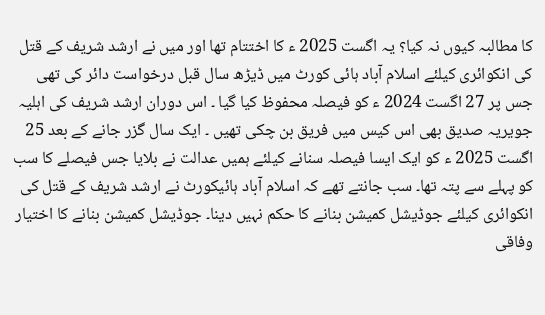کا مطالبہ کیوں نہ کیا؟ یہ اگست 2025 ء کا اختتام تھا اور میں نے ارشد شریف کے قتل کی انکوائری کیلئے اسلام آباد ہائی کورٹ میں ڈیڑھ سال قبل درخواست دائر کی تھی جس پر 27 اگست 2024 ء کو فیصلہ محفوظ کیا گیا ۔ اس دوران ارشد شریف کی اہلیہ جویریہ صدیق بھی اس کیس میں فریق بن چکی تھیں ۔ ایک سال گزر جانے کے بعد 25 اگست 2025 ء کو ایک ایسا فیصلہ سنانے کیلئے ہمیں عدالت نے بلایا جس فیصلے کا سب کو پہلے سے پتہ تھا۔ سب جانتے تھے کہ اسلام آباد ہائیکورٹ نے ارشد شریف کے قتل کی انکوائری کیلئے جوڈیشل کمیشن بنانے کا حکم نہیں دینا۔ جوڈیشل کمیشن بنانے کا اختیار وفاقی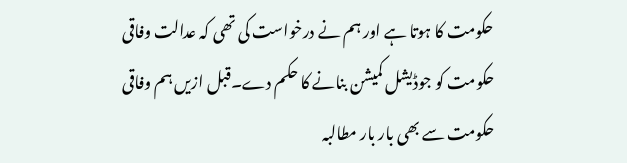حکومت کا ہوتا ہے اور ہم نے درخواست کی تھی کہ عدالت وفاقی حکومت کو جوڈیشل کمیشن بنانے کا حکم دے۔قبل ازیں ہم وفاقی حکومت سے بھی بار بار مطالبہ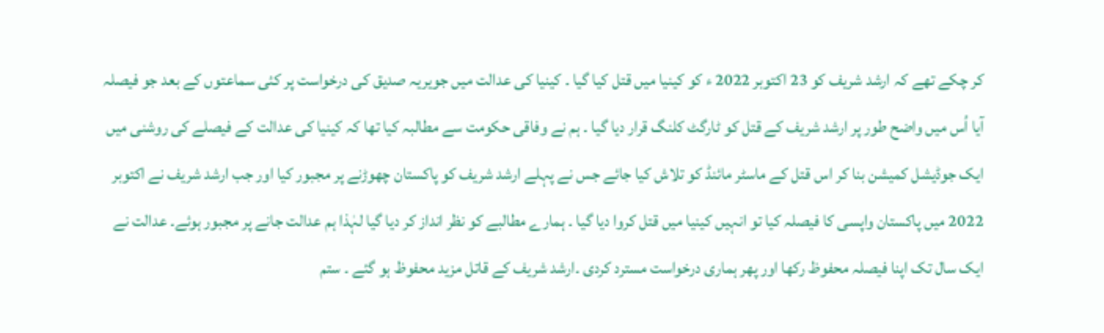کر چکے تھے کہ ارشد شریف کو 23 اکتوبر 2022 ء کو کینیا میں قتل کیا گیا ۔ کینیا کی عدالت میں جویریہ صدیق کی درخواست پر کئی سماعتوں کے بعد جو فیصلہ آیا اُس میں واضح طور پر ارشد شریف کے قتل کو ٹارگٹ کلنگ قرار دیا گیا ۔ ہم نے وفاقی حکومت سے مطالبہ کیا تھا کہ کینیا کی عدالت کے فیصلے کی روشنی میں ایک جوڈیشل کمیشن بنا کر اس قتل کے ماسٹر مائنڈ کو تلاش کیا جائے جس نے پہلے ارشد شریف کو پاکستان چھوڑنے پر مجبور کیا اور جب ارشد شریف نے اکتوبر 2022 میں پاکستان واپسی کا فیصلہ کیا تو انہیں کینیا میں قتل کروا دیا گیا ۔ ہمارے مطالبے کو نظر انداز کر دیا گیا لہٰذا ہم عدالت جانے پر مجبور ہوئے۔ عدالت نے ایک سال تک اپنا فیصلہ محفوظ رکھا اور پھر ہماری درخواست مسترد کردی ۔ارشد شریف کے قاتل مزید محفوظ ہو گئے ۔ ستم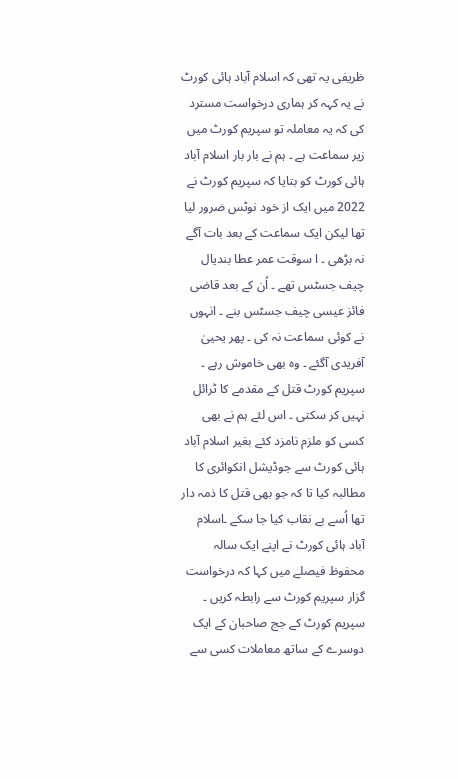ظریفی یہ تھی کہ اسلام آباد ہائی کورٹ نے یہ کہہ کر ہماری درخواست مسترد کی کہ یہ معاملہ تو سپریم کورٹ میں زیر سماعت ہے ۔ ہم نے بار بار اسلام آباد ہائی کورٹ کو بتایا کہ سپریم کورٹ نے 2022 میں ایک از خود نوٹس ضرور لیا تھا لیکن ایک سماعت کے بعد بات آگے نہ بڑھی ۔ ا سوقت عمر عطا بندیال چیف جسٹس تھے ۔ اُن کے بعد قاضی فائز عیسی چیف جسٹس بنے ۔ انہوں نے کوئی سماعت نہ کی ۔ پھر یحییٰ آفریدی آگئے ۔ وہ بھی خاموش رہے ۔ سپریم کورٹ قتل کے مقدمے کا ٹرائل نہیں کر سکتی ۔ اس لئے ہم نے بھی کسی کو ملزم نامزد کئے بغیر اسلام آباد ہائی کورٹ سے جوڈیشل انکوائری کا مطالبہ کیا تا کہ جو بھی قتل کا ذمہ دار تھا اُسے بے نقاب کیا جا سکے ۔اسلام آباد ہائی کورٹ نے اپنے ایک سالہ محفوظ فیصلے میں کہا کہ درخواست گزار سپریم کورٹ سے رابطہ کریں ۔ سپریم کورٹ کے جج صاحبان کے ایک دوسرے کے ساتھ معاملات کسی سے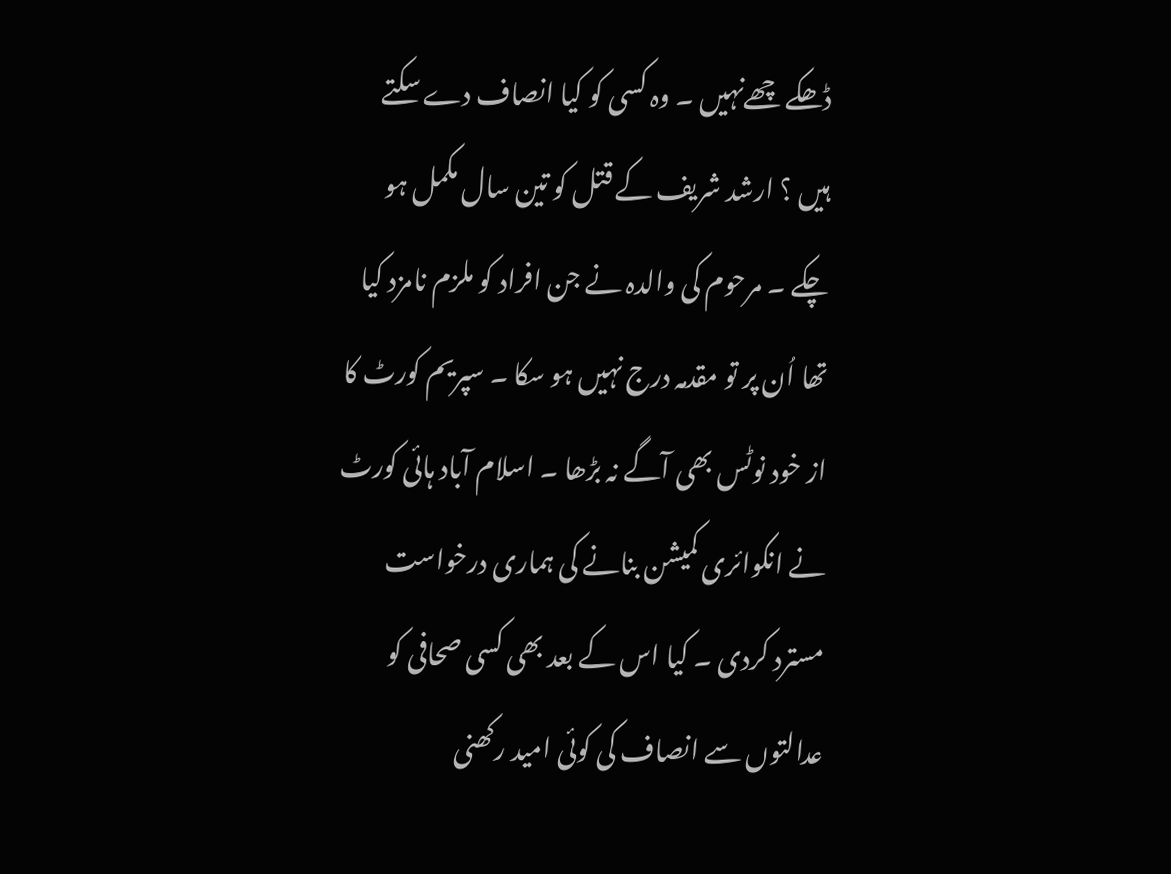ڈھکے چھےنہیں ۔ وہ کسی کو کیا انصاف دے سکتے ہیں ؟ ارشد شریف کے قتل کو تین سال مکمل ہو چکے ۔ مرحوم کی والدہ نے جن افراد کو ملزم نامزد کیا تھا اُن پر تو مقدمہ درج نہیں ہو سکا ۔ سپریم کورٹ کا از خود نوٹس بھی آگے نہ بڑھا ۔ اسلام آباد ہائی کورٹ نے انکوائری کمیشن بنانے کی ہماری درخواست مسترد کردی ۔ کیا اس کے بعد بھی کسی صحافی کو عدالتوں سے انصاف کی کوئی امید رکھنی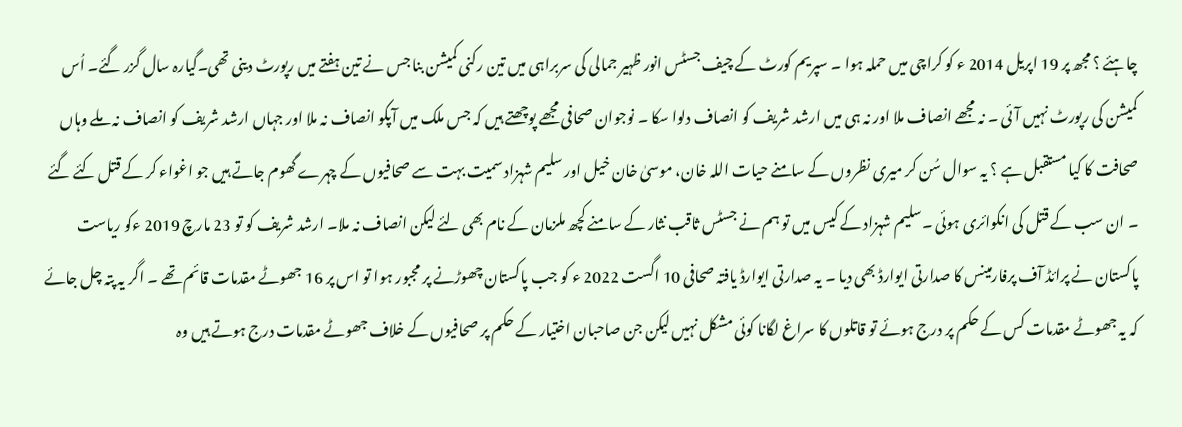چاہئے ؟ مجھ پر 19 اپریل 2014 ء کو کراچی میں حملہ ہوا ۔ سپریم کورٹ کے چیف جسٹس انور ظہیر جمالی کی سربراہی میں تین رکنی کمیشن بنا جس نے تین ہفتے میں رپورٹ دینی تھی۔گیارہ سال گزر گئے۔ اُس کمیشن کی رپورٹ نہیں آئی ۔ نہ مجھے انصاف ملا اور نہ ہی میں ارشد شریف کو انصاف دلوا سکا ۔ نوجوان صحافی مجھے پوچھتے ہیں کہ جس ملک میں آپکو انصاف نہ ملا اور جہاں ارشد شریف کو انصاف نہ ملے وہاں صحافت کا کیا مستقبل ہے ؟ یہ سوال سُن کر میری نظروں کے سامنے حیات اللہ خان، موسیٰ خان خیل اور سلیم شہزاد سمیت بہت سے صحافیوں کے چہرے گھوم جاتے ہیں جو اغواء کر کے قتل کئے گئے ۔ ان سب کے قتل کی انکوائری ہوئی ۔سلیم شہزاد کے کیس میں تو ہم نے جسٹس ثاقب نثار کے سامنے کچھ ملزمان کے نام بھی لئے لیکن انصاف نہ ملا۔ ارشد شریف کو تو 23 مارچ 2019 ءکو ریاست پاکستان نے پرائڈ آف پرفارمینس کا صدارتی ایوارڈ بھی دیا ۔ یہ صدارتی ایوارڈ یافتہ صحافی 10 اگست 2022 ء کو جب پاکستان چھوڑنے پر مجبور ہوا تو اس پر 16 جھوٹے مقدمات قائم تھے ۔ اگر یہ پتہ چل جائے کہ یہ جھوٹے مقدمات کس کے حکم پر درج ہوئے تو قاتلوں کا سراغ لگانا کوئی مشکل نہیں لیکن جن صاحبان اختیار کے حکم پر صحافیوں کے خلاف جھوٹے مقدمات درج ہوتے ہیں وہ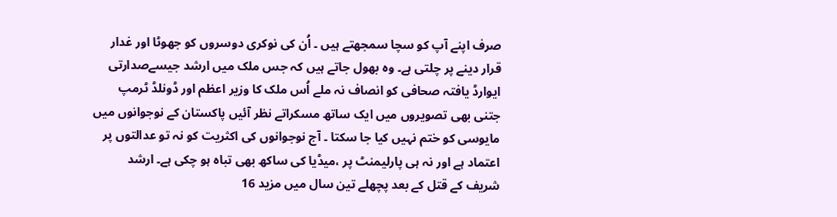صرف اپنے آپ کو سچا سمجھتے ہیں ۔ اُن کی نوکری دوسروں کو جھوٹا اور غدار قرار دینے پر چلتی ہے۔ وہ بھول جاتے ہیں کہ جس ملک میں ارشد جیسےصدارتی ایوارڈ یافتہ صحافی کو انصاف نہ ملے اُس ملک کا وزیر اعظم اور ڈونلڈ ٹرمپ جتنی بھی تصویروں میں ایک ساتھ مسکراتے نظر آئیں پاکستان کے نوجوانوں میں مایوسی کو ختم نہیں کیا جا سکتا ۔ آج نوجوانوں کی اکثریت کو نہ تو عدالتوں پر اعتماد ہے اور نہ ہی پارلیمنٹ پر ،میڈیا کی ساکھ بھی تباہ ہو چکی ہے۔ ارشد شریف کے قتل کے بعد پچھلے تین سال میں مزید 16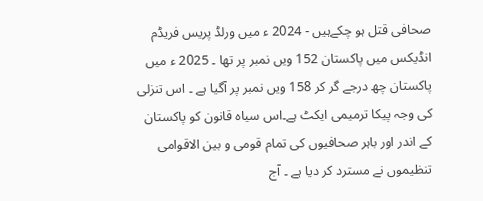صحافی قتل ہو چکےہیں - 2024 ء میں ورلڈ پریس فریڈم انڈیکس میں پاکستان 152 ویں نمبر پر تھا ۔ 2025 ء میں پاکستان چھ درجے گر کر 158 ویں نمبر پر آگیا ہے ۔ اس تنزلی کی وجہ پیکا ترمیمی ایکٹ ہے۔اس سیاہ قانون کو پاکستان کے اندر اور باہر صحافیوں کی تمام قومی و بین الاقوامی تنظیموں نے مسترد کر دیا ہے ۔ آج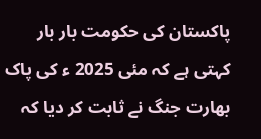پاکستان کی حکومت بار بار کہتی ہے کہ مئی 2025 ء کی پاک بھارت جنگ نے ثابت کر دیا کہ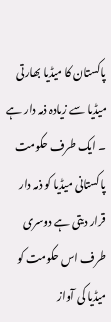پاکستان کا میڈیا بھارتی میڈیا سے زیادہ ذمہ دار ہے ۔ ایک طرف حکومت پاکستانی میڈیا کو ذمہ دار قرار دیتی ہے دوسری طرف اس حکومت کو میڈیا کی آواز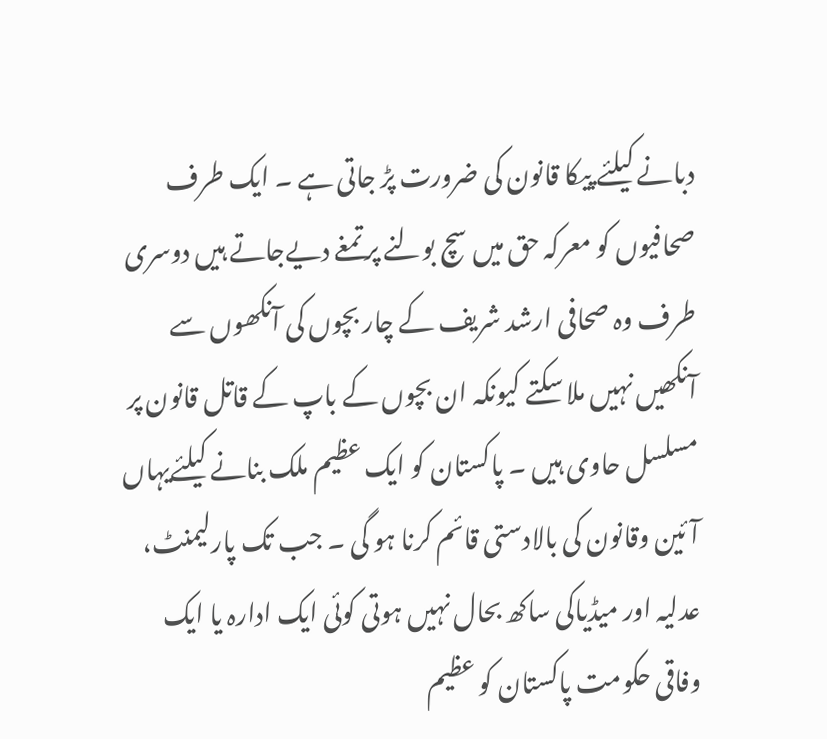دبانے کیلئے پیکا قانون کی ضرورت پڑ جاتی ہے ۔ ایک طرف صحافیوں کو معرکہ حق میں سچ بولنے پر تمغے دیےجاتے ہیں دوسری طرف وہ صحافی ارشد شریف کے چار بچوں کی آنکھوں سے آنکھیں نہیں ملا سکتے کیونکہ ان بچوں کے باپ کے قاتل قانون پر مسلسل حاوی ہیں ۔ پاکستان کو ایک عظیم ملک بنانے کیلئےیہاں آئین وقانون کی بالادستی قائم کرنا ہو گی ۔ جب تک پارلیمنٹ، عدلیہ اور میڈیاکی ساکھ بحال نہیں ہوتی کوئی ایک ادارہ یا ایک وفاقی حکومت پاکستان کو عظیم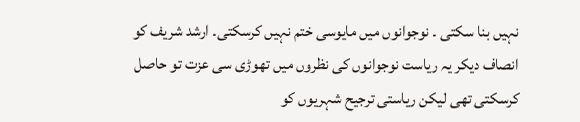نہیں بنا سکتی ۔ نوجوانوں میں مایوسی ختم نہیں کرسکتی۔ ارشد شریف کو انصاف دیکر یہ ریاست نوجوانوں کی نظروں میں تھوڑی سی عزت تو حاصل کرسکتی تھی لیکن ریاستی ترجیح شہریوں کو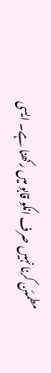مطمئن کرنا نہیں صرف انکو قابو میں رکھنا ہے۔ ایسی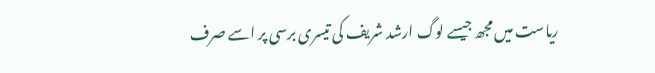ریاست میں مجھ جیسے لوگ ارشد شریف کی تیسری برسی پر اسے صرف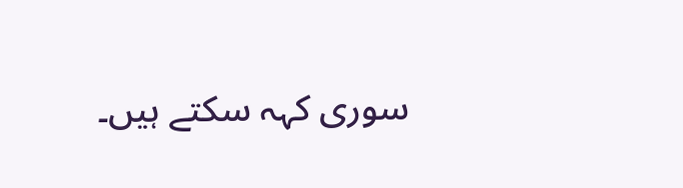سوری کہہ سکتے ہیں۔